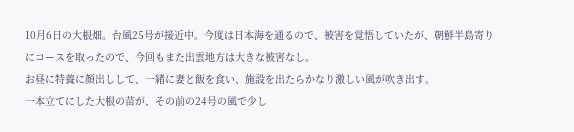10月6日の大根畑。台風25号が接近中。今度は日本海を通るので、被害を覚悟していたが、朝鮮半島寄りにコースを取ったので、今回もまた出雲地方は大きな被害なし。
お昼に特養に顔出しして、一緒に妻と飯を食い、施設を出たらかなり激しい風が吹き出す。
一本立てにした大根の苗が、その前の24号の風で少し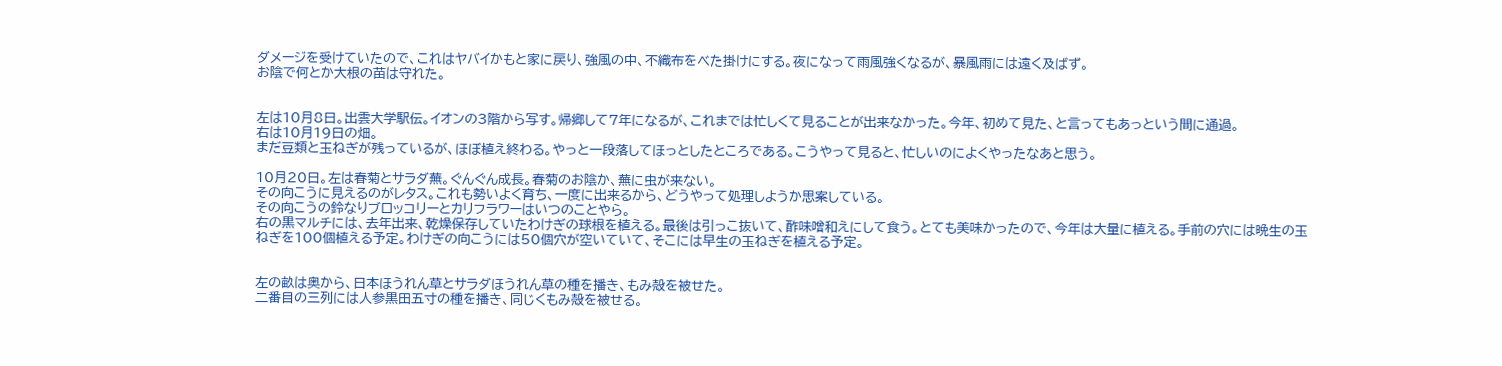ダメージを受けていたので、これはヤバイかもと家に戻り、強風の中、不織布をべた掛けにする。夜になって雨風強くなるが、暴風雨には遠く及ばず。
お陰で何とか大根の苗は守れた。


左は10月8日。出雲大学駅伝。イオンの3階から写す。帰郷して7年になるが、これまでは忙しくて見ることが出来なかった。今年、初めて見た、と言ってもあっという間に通過。
右は10月19日の畑。
まだ豆類と玉ねぎが残っているが、ほぼ植え終わる。やっと一段落してほっとしたところである。こうやって見ると、忙しいのによくやったなあと思う。

10月20日。左は春菊とサラダ蕪。ぐんぐん成長。春菊のお陰か、蕪に虫が来ない。
その向こうに見えるのがレタス。これも勢いよく育ち、一度に出来るから、どうやって処理しようか思案している。
その向こうの鈴なりブロッコリーとカリフラワーはいつのことやら。
右の黒マルチには、去年出来、乾燥保存していたわけぎの球根を植える。最後は引っこ抜いて、酢味噌和えにして食う。とても美味かったので、今年は大量に植える。手前の穴には晩生の玉ねぎを100個植える予定。わけぎの向こうには50個穴が空いていて、そこには早生の玉ねぎを植える予定。


左の畝は奥から、日本ほうれん草とサラダほうれん草の種を播き、もみ殻を被せた。
二番目の三列には人参黒田五寸の種を播き、同じくもみ殻を被せる。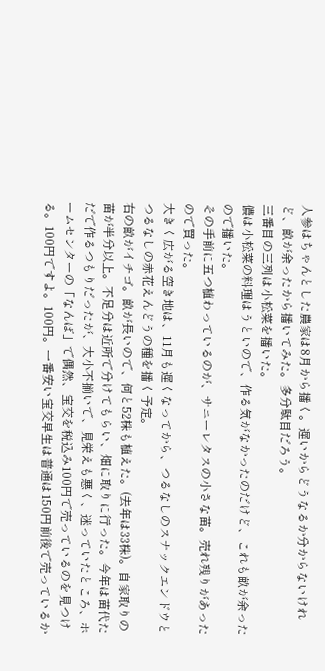人参はちゃんとした農家は8月から播く。遅いからどうなるか分からないけれど、畝が余ったから播いてみた。多分駄目だろう。
三番目の三列は小松菜を播いた。
儂は小松菜の料理はうといので、作る気がなかったのだけど、これも畝が余ったので播いた。
その手前に五つ植わっているのが、サニーレタスの小さな苗。売れ残りがあったので買った。
大きく広がる空き地は、11月も遅くなってから、つるなしのスナックエンドウとつるなしの赤花えんどうの種を播く予定。
右の畝がイチゴ。畝が長いので、何と52株も植えた。(去年は33株)。自家取りの苗が半分以上。不足分は近所で分けてもらい、畑に取りに行った。今年は苗代ただで作るつもりだったが、大小不揃いで、見栄えも悪く、迷っていたところ、ホームセンターの「なんば」で偶然、宝交を税込み100円で売っているのを見つける。100円ですよ。100円。一番安い宝交早生は普通は150円前後で売っているか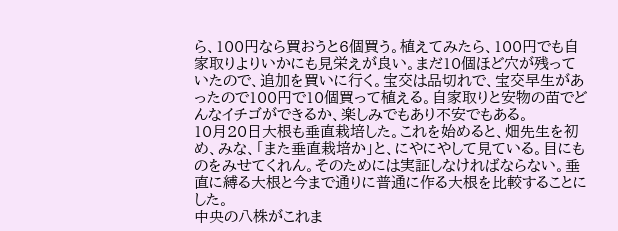ら、100円なら買おうと6個買う。植えてみたら、100円でも自家取りよりいかにも見栄えが良い。まだ10個ほど穴が残っていたので、追加を買いに行く。宝交は品切れで、宝交早生があったので100円で10個買って植える。自家取りと安物の苗でどんなイチゴができるか、楽しみでもあり不安でもある。
10月20日大根も垂直栽培した。これを始めると、畑先生を初め、みな、「また垂直栽培か」と、にやにやして見ている。目にものをみせてくれん。そのためには実証しなければならない。垂直に縛る大根と今まで通りに普通に作る大根を比較することにした。
中央の八株がこれま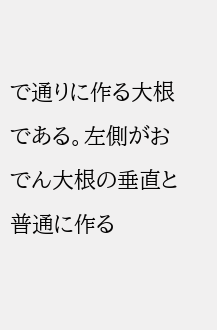で通りに作る大根である。左側がおでん大根の垂直と普通に作る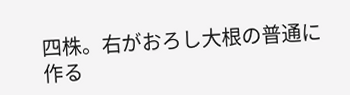四株。右がおろし大根の普通に作る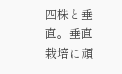四株と垂直。垂直栽培に頑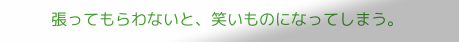張ってもらわないと、笑いものになってしまう。